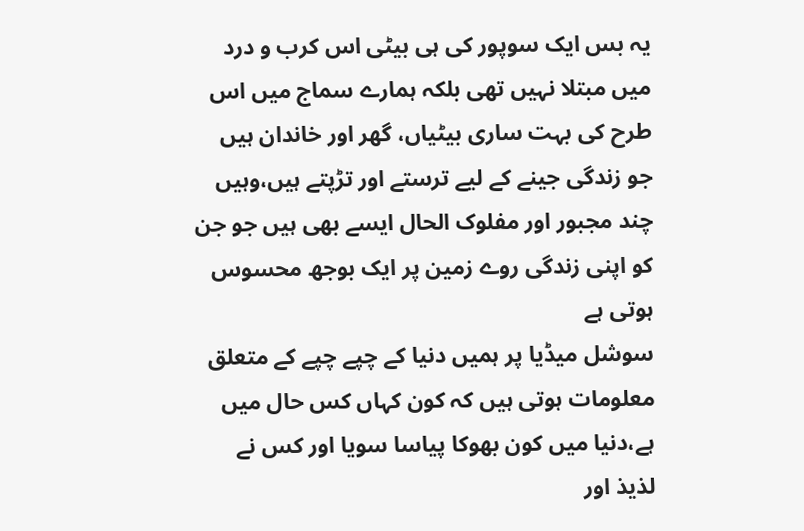یہ بس ایک سوپور کی ہی بیٹی اس کرب و درد میں مبتلا نہیں تھی بلکہ ہمارے سماج میں اس طرح کی بہت ساری بیٹیاں، گھر اور خاندان ہیں جو زندگی جینے کے لیے ترستے اور تڑپتے ہیں،وہیں چند مجبور اور مفلوک الحال ایسے بھی ہیں جو جن کو اپنی زندگی روے زمین پر ایک بوجھ محسوس ہوتی ہے
سوشل میڈیا پر ہمیں دنیا کے چپے چپے کے متعلق معلومات ہوتی ہیں کہ کون کہاں کس حال میں ہے،دنیا میں کون بھوکا پیاسا سویا اور کس نے لذیذ اور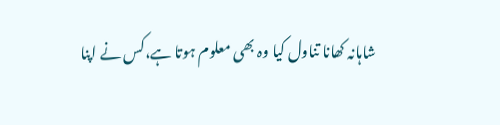شاہانہ کھانا تناول کیا وہ بھی معلوم ہوتا ہے،کس نے اپنا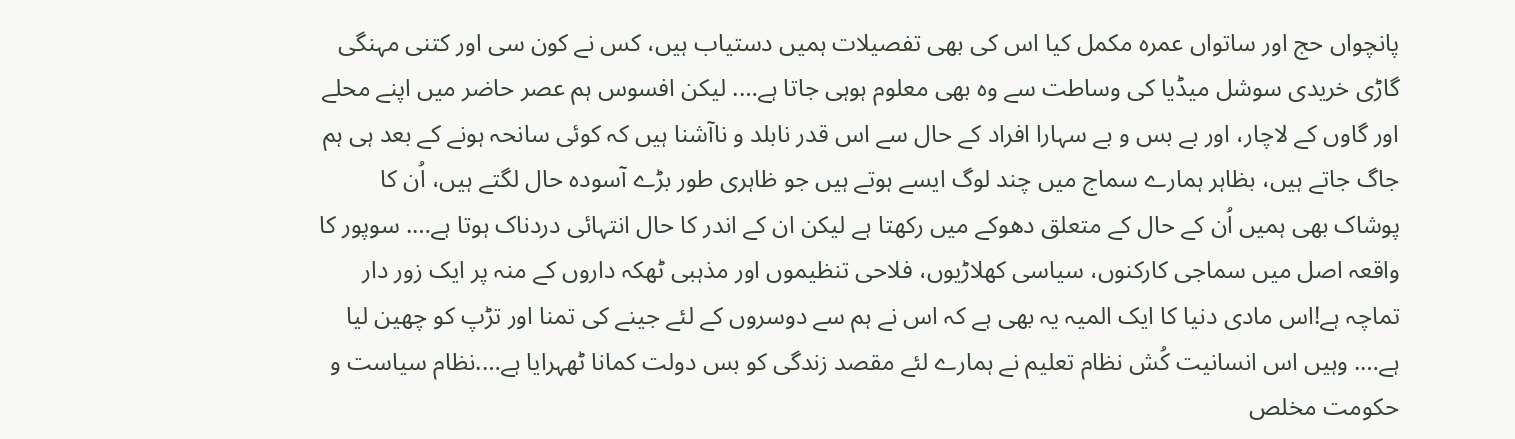پانچواں حج اور ساتواں عمرہ مکمل کیا اس کی بھی تفصیلات ہمیں دستیاب ہیں، کس نے کون سی اور کتنی مہنگی گاڑی خریدی سوشل میڈیا کی وساطت سے وہ بھی معلوم ہوہی جاتا ہے…. لیکن افسوس ہم عصر حاضر میں اپنے محلے اور گاوں کے لاچار، اور بے بس و بے سہارا افراد کے حال سے اس قدر نابلد و ناآشنا ہیں کہ کوئی سانحہ ہونے کے بعد ہی ہم جاگ جاتے ہیں، بظاہر ہمارے سماج میں چند لوگ ایسے ہوتے ہیں جو ظاہری طور بڑے آسودہ حال لگتے ہیں، اُن کا پوشاک بھی ہمیں اُن کے حال کے متعلق دھوکے میں رکھتا ہے لیکن ان کے اندر کا حال انتہائی دردناک ہوتا ہے…. سوپور کا واقعہ اصل میں سماجی کارکنوں، سیاسی کھلاڑیوں، فلاحی تنظیموں اور مذہبی ٹھکہ داروں کے منہ پر ایک زور دار تماچہ ہے!اس مادی دنیا کا ایک المیہ یہ بھی ہے کہ اس نے ہم سے دوسروں کے لئے جینے کی تمنا اور تڑپ کو چھین لیا ہے…. وہیں اس انسانیت کُش نظام تعلیم نے ہمارے لئے مقصد زندگی کو بس دولت کمانا ٹھہرایا ہے….نظام سیاست و حکومت مخلص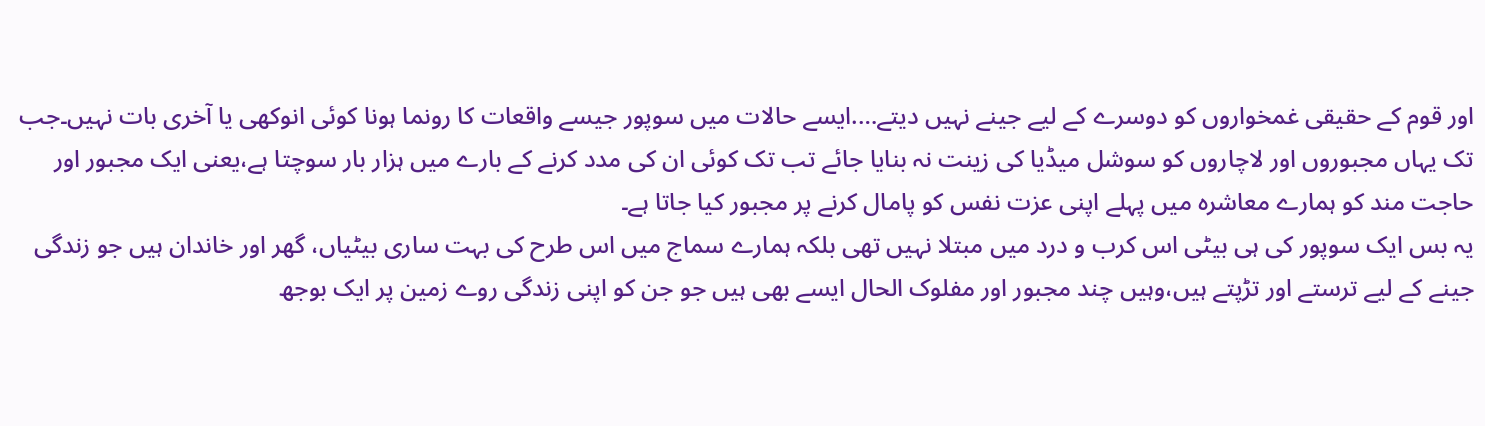اور قوم کے حقیقی غمخواروں کو دوسرے کے لیے جینے نہیں دیتے….ایسے حالات میں سوپور جیسے واقعات کا رونما ہونا کوئی انوکھی یا آخری بات نہیں۔جب تک یہاں مجبوروں اور لاچاروں کو سوشل میڈیا کی زینت نہ بنایا جائے تب تک کوئی ان کی مدد کرنے کے بارے میں ہزار بار سوچتا ہے،یعنی ایک مجبور اور حاجت مند کو ہمارے معاشرہ میں پہلے اپنی عزت نفس کو پامال کرنے پر مجبور کیا جاتا ہے۔
یہ بس ایک سوپور کی ہی بیٹی اس کرب و درد میں مبتلا نہیں تھی بلکہ ہمارے سماج میں اس طرح کی بہت ساری بیٹیاں، گھر اور خاندان ہیں جو زندگی جینے کے لیے ترستے اور تڑپتے ہیں،وہیں چند مجبور اور مفلوک الحال ایسے بھی ہیں جو جن کو اپنی زندگی روے زمین پر ایک بوجھ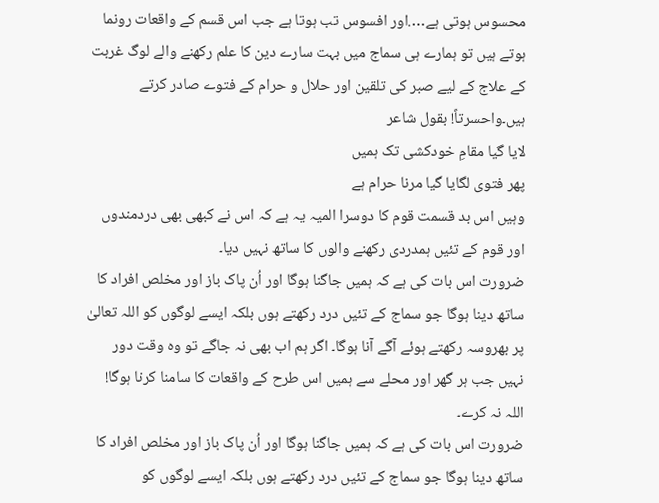محسوس ہوتی ہے….اور افسوس تب ہوتا ہے جب اس قسم کے واقعات رونما ہوتے ہیں تو ہمارے ہی سماج میں بہت سارے دین کا علم رکھنے والے لوگ غربت کے علاج کے لیے صبر کی تلقین اور حلال و حرام کے فتوے صادر کرتے ہیں۔واحسرتاً! بقول شاعر
لایا گیا مقامِ خودکشی تک ہمیں
پھر فتوی لگایا گیا مرنا حرام ہے
وہیں اس بد قسمت قوم کا دوسرا المیہ یہ ہے کہ اس نے کبھی بھی دردمندوں اور قوم کے تئیں ہمدردی رکھنے والوں کا ساتھ نہیں دیا۔
ضرورت اس بات کی ہے کہ ہمیں جاگنا ہوگا اور اُن پاک باز اور مخلص افراد کا ساتھ دینا ہوگا جو سماج کے تئیں درد رکھتے ہوں بلکہ ایسے لوگوں کو اللہ تعالیٰ پر بھروسہ رکھتے ہوئے آگے آنا ہوگا۔ اگر ہم اب بھی نہ جاگے تو وہ وقت دور نہیں جب ہر گھر اور محلے سے ہمیں اس طرح کے واقعات کا سامنا کرنا ہوگا! اللہ نہ کرے۔
ضرورت اس بات کی ہے کہ ہمیں جاگنا ہوگا اور اُن پاک باز اور مخلص افراد کا ساتھ دینا ہوگا جو سماج کے تئیں درد رکھتے ہوں بلکہ ایسے لوگوں کو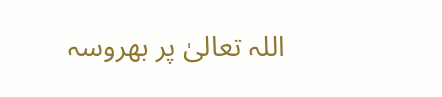اللہ تعالیٰ پر بھروسہ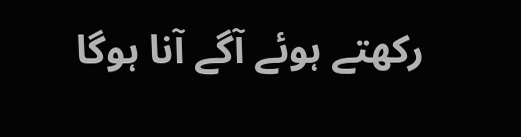رکھتے ہوئے آگے آنا ہوگا